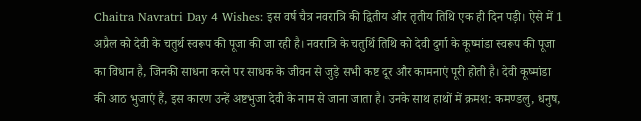Chaitra Navratri Day 4 Wishes: इस वर्ष चैत्र नवरात्रि की द्वितीय और तृतीय तिथि एक ही दिन पड़ी। ऐसे में 1 अप्रैल को देवी के चतुर्थ स्वरूप की पूजा की जा रही है। नवरात्रि के चतुर्थि तिथि को देवी दुर्गा के कूष्मांडा स्वरूप की पूजा का विधान है, जिनकी साधना करने पर साधक के जीवन से जुड़े सभी कष्ट दूर और कामनाएं पूरी होती है। देवी कूष्मांडा की आठ भुजाएं हैं, इस कारण उन्हें अष्टभुजा देवी के नाम से जाना जाता है। उनके साथ हाथों में क्रमश: कमण्डलु, धनुष,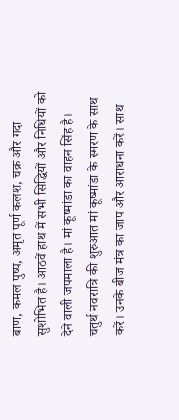बाण, कमल पुष्प, अमृत पूर्ण कलश, चक्र और गदा सुशोभित है। आठवें हाथ में सभी सिद्धियों और निधियों को देने वाली जपमाला है। मां कूष्मांडा का वाहन सिंह है।
चतुर्थ नवरात्रि की शुरुआत मां कूष्मांडा के स्मरण के साथ करें। उनके बीज मंत्र का जाप और आराधना करें। साथ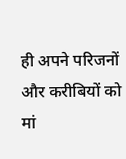ही अपने परिजनों और करीबियों को मां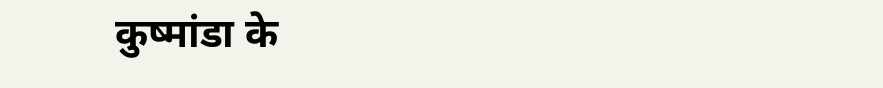कुष्मांडा के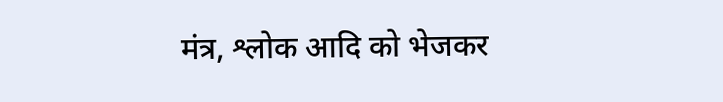मंत्र, श्लोक आदि को भेजकर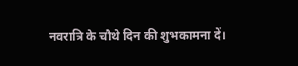नवरात्रि के चौथे दिन की शुभकामना दें।